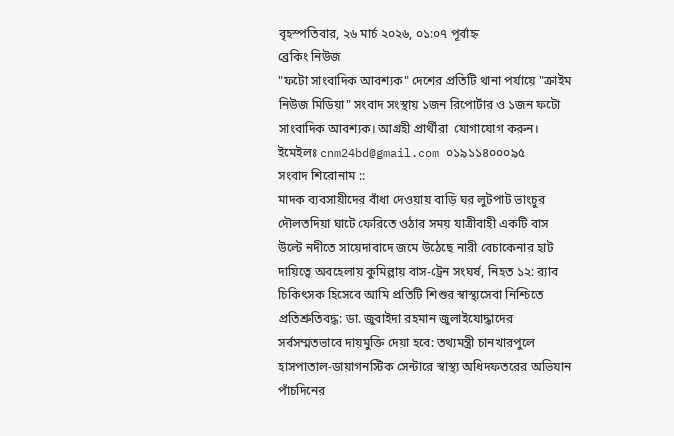বৃহস্পতিবার, ২৬ মার্চ ২০২৬, ০১:০৭ পূর্বাহ্ন
ব্রেকিং নিউজ
"ফটো সাংবাদিক আবশ্যক" দেশের প্রতিটি থানা পর্যায়ে "ক্রাইম নিউজ মিডিয়া" সংবাদ সংস্থায় ১জন রিপোর্টার ও ১জন ফটো সাংবাদিক আবশ্যক। আগ্রহী প্রার্থীরা  যোগাযোগ করুন। ইমেইলঃ cnm24bd@gmail.com ০১৯১১৪০০০৯৫
সংবাদ শিরোনাম ::
মাদক ব্যবসায়ীদের বাঁধা দেওয়ায় বাড়ি ঘর লুটপাট ভাংচুর দৌলতদিয়া ঘাটে ফেরিতে ওঠার সময় যাত্রীবাহী একটি বাস উল্টে নদীতে সায়েদাবাদে জমে উঠেছে নারী বেচাকেনার হাট দায়িত্বে অবহেলায় কুমিল্লায় বাস-ট্রেন সংঘর্ষ, নিহত ১২: র‌্যাব চিকিৎসক হিসেবে আমি প্রতিটি শিশুর স্বাস্থ্যসেবা নিশ্চিতে প্রতিশ্রুতিবদ্ধ: ডা. জুবাইদা রহমান জুলাইযোদ্ধাদের সর্বসম্মতভাবে দায়মুক্তি দেয়া হবে: তথ্যমন্ত্রী চানখারপুলে হাসপাতাল-ডায়াগনস্টিক সেন্টারে স্বাস্থ্য অধিদফতরের অভিযান পাঁচদিনের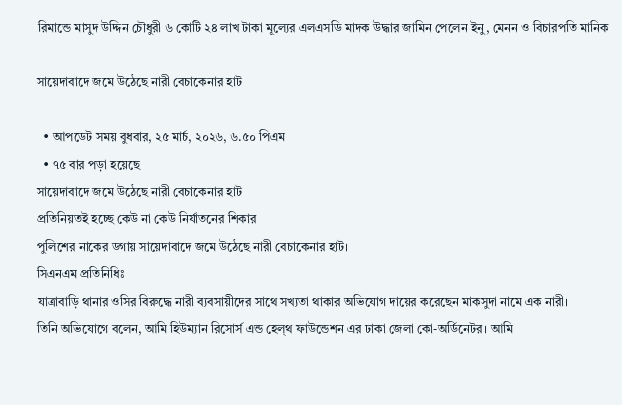রিমান্ডে মাসুদ উদ্দিন চৌধুরী ৬ কোটি ২৪ লাখ টাকা মূল্যের এলএসডি মাদক উদ্ধার জামিন পেলেন ইনু, মেনন ও বিচারপতি মানিক

সায়েদাবাদে জমে উঠেছে নারী বেচাকেনার হাট

  • আপডেট সময় বুধবার, ২৫ মার্চ, ২০২৬, ৬.৫০ পিএম
  • ৭৫ বার পড়া হয়েছে
সায়েদাবাদে জমে উঠেছে নারী বেচাকেনার হাট
প্রতিনিয়তই হচ্ছে কেউ না কেউ নির্যাতনের শিকার
পুলিশের নাকের ডগায় সায়েদাবাদে জমে উঠেছে নারী বেচাকেনার হাট।
সিএনএম প্রতিনিধিঃ
যাত্রাবাড়ি থানার ওসির বিরুদ্ধে নারী ব্যবসায়ীদের সাথে সখ্যতা থাকার অভিযোগ দায়ের করেছেন মাকসুদা নামে এক নারী।
তিনি অভিযোগে বলেন, আমি হিউম্যান রিসোর্স এন্ড হেল্থ ফাউন্ডেশন এর ঢাকা জেলা কো-অর্ডিনেটর। আমি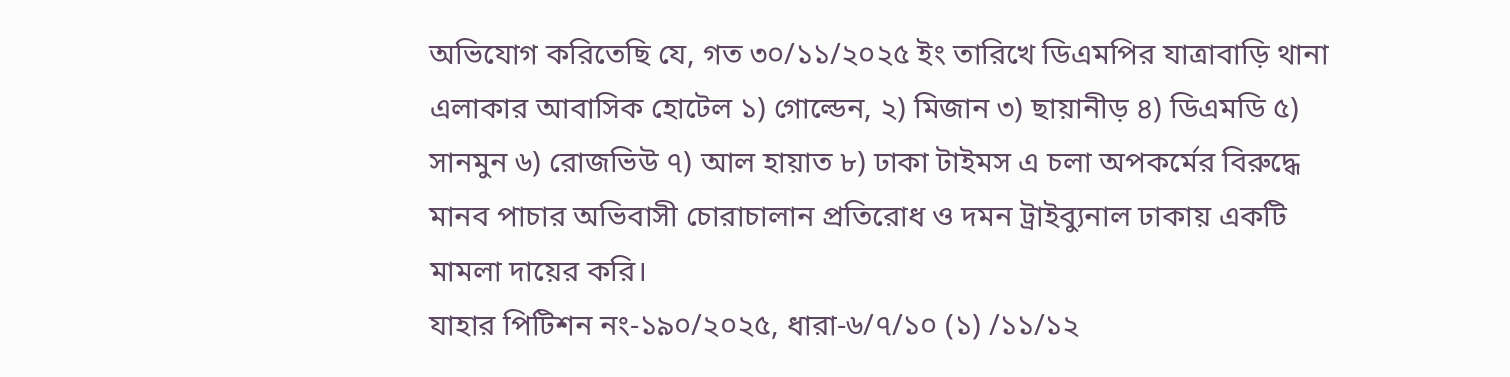অভিযোগ করিতেছি যে, গত ৩০/১১/২০২৫ ইং তারিখে ডিএমপির যাত্রাবাড়ি থানা এলাকার আবাসিক হোটেল ১) গোল্ডেন, ২) মিজান ৩) ছায়ানীড় ৪) ডিএমডি ৫) সানমুন ৬) রোজভিউ ৭) আল হায়াত ৮) ঢাকা টাইমস এ চলা অপকর্মের বিরুদ্ধে মানব পাচার অভিবাসী চোরাচালান প্রতিরোধ ও দমন ট্রাইব্যুনাল ঢাকায় একটি মামলা দায়ের করি।
যাহার পিটিশন নং-১৯০/২০২৫, ধারা-৬/৭/১০ (১) /১১/১২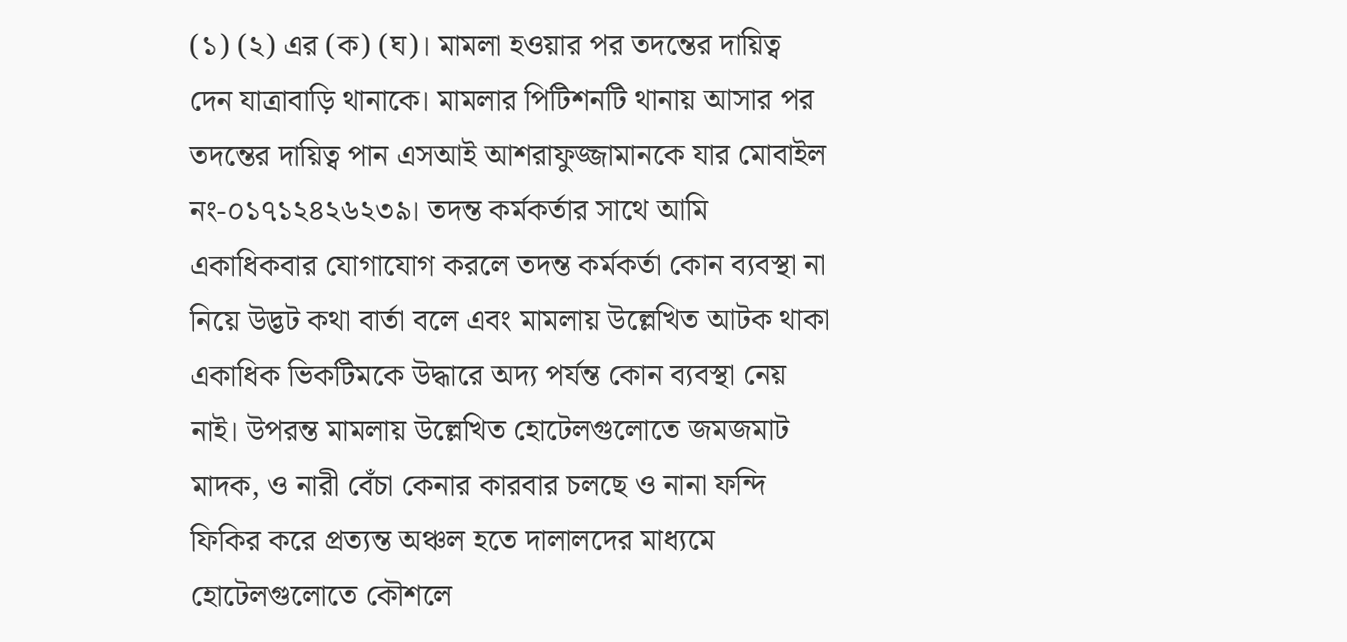(১) (২) এর (ক) (ঘ)। মামলা হওয়ার পর তদন্তের দায়িত্ব দেন যাত্রাবাড়ি থানাকে। মামলার পিটিশনটি থানায় আসার পর তদন্তের দায়িত্ব পান এসআই আশরাফুজ্জামানকে যার মোবাইল নং-০১৭১২৪২৬২৩৯। তদন্ত কর্মকর্তার সাথে আমি একাধিকবার যোগাযোগ করলে তদন্ত কর্মকর্তা কোন ব্যবস্থা না নিয়ে উদ্ভট কথা বার্তা বলে এবং মামলায় উল্লেখিত আটক থাকা একাধিক ভিকটিমকে উদ্ধারে অদ্য পর্যন্ত কোন ব্যবস্থা নেয় নাই। উপরন্ত মামলায় উল্লেখিত হোটেলগুলোতে জমজমাট মাদক, ও নারী বেঁচা কেনার কারবার চলছে ও নানা ফন্দি ফিকির করে প্রত্যন্ত অঞ্চল হতে দালালদের মাধ্যমে হোটেলগুলোতে কৌশলে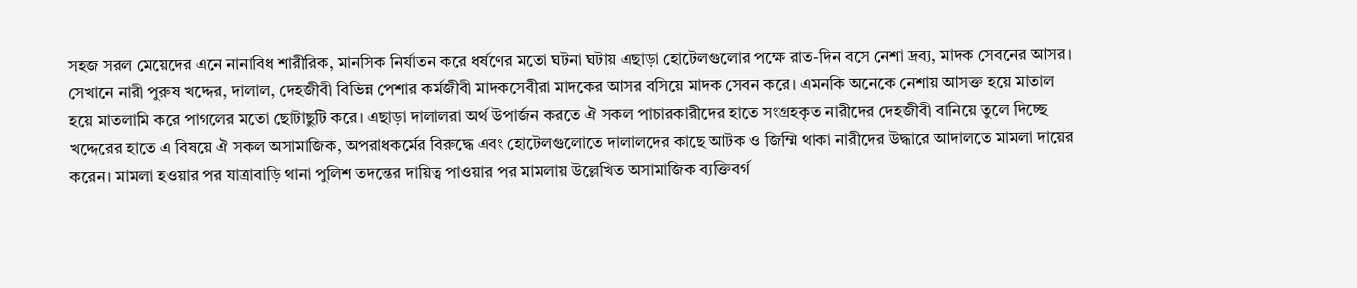সহজ সরল মেয়েদের এনে নানাবিধ শারীরিক, মানসিক নির্যাতন করে ধর্ষণের মতো ঘটনা ঘটায় এছাড়া হোটেলগুলোর পক্ষে রাত-দিন বসে নেশা দ্রব্য, মাদক সেবনের আসর। সেখানে নারী পুরুষ খদ্দের, দালাল, দেহজীবী বিভিন্ন পেশার কর্মজীবী মাদকসেবীরা মাদকের আসর বসিয়ে মাদক সেবন করে। এমনকি অনেকে নেশায় আসক্ত হয়ে মাতাল হয়ে মাতলামি করে পাগলের মতো ছোটাছুটি করে। এছাড়া দালালরা অর্থ উপার্জন করতে ঐ সকল পাচারকারীদের হাতে সংগ্রহকৃত নারীদের দেহজীবী বানিয়ে তুলে দিচ্ছে খদ্দেরের হাতে এ বিষয়ে ঐ সকল অসামাজিক, অপরাধকর্মের বিরুদ্ধে এবং হোটেলগুলোতে দালালদের কাছে আটক ও জিম্মি থাকা নারীদের উদ্ধারে আদালতে মামলা দায়ের করেন। মামলা হওয়ার পর যাত্রাবাড়ি থানা পুলিশ তদন্তের দায়িত্ব পাওয়ার পর মামলায় উল্লেখিত অসামাজিক ব্যক্তিবর্গ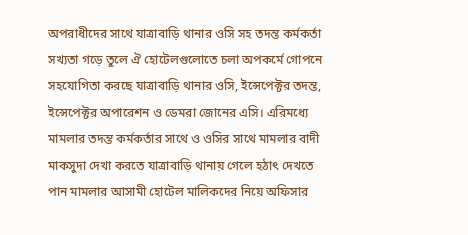অপরাধীদের সাথে যাত্রাবাড়ি থানার ওসি সহ তদন্ত কর্মকর্তা সখ্যতা গড়ে তুলে ঐ হোটেলগুলোতে চলা অপকর্মে গোপনে সহযোগিতা করছে যাত্রাবাড়ি থানার ওসি, ইন্সেপেক্টর তদন্ত, ইন্সেপেক্টর অপারেশন ও ডেমরা জোনের এসি। এরিমধ্যে মামলার তদন্ত কর্মকর্তার সাথে ও ওসির সাথে মামলার বাদী মাকসুদা দেখা করতে যাত্রাবাড়ি থানায় গেলে হঠাৎ দেখতে পান মামলার আসামী হোটেল মালিকদের নিয়ে অফিসার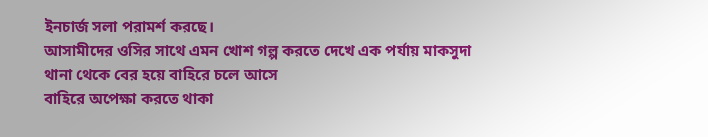ইনচার্জ সলা পরামর্শ করছে।
আসামীদের ওসির সাথে এমন খোশ গল্প করতে দেখে এক পর্যায় মাকসুদা থানা থেকে বের হয়ে বাহিরে চলে আসে
বাহিরে অপেক্ষা করতে থাকা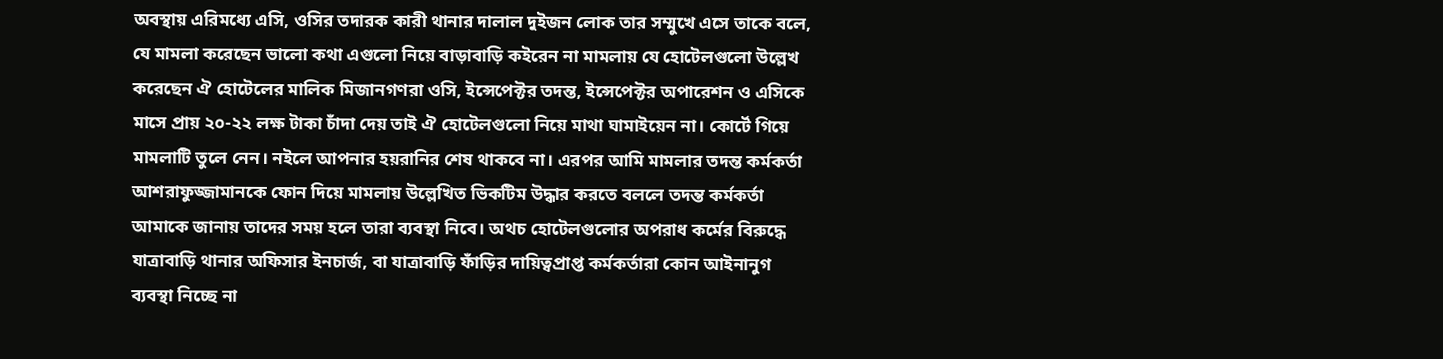অবস্থায় এরিমধ্যে এসি, ওসির তদারক কারী থানার দালাল দুইজন লোক তার সম্মুখে এসে তাকে বলে, যে মামলা করেছেন ভালো কথা এগুলো নিয়ে বাড়াবাড়ি কইরেন না মামলায় যে হোটেলগুলো উল্লেখ করেছেন ঐ হোটেলের মালিক মিজানগণরা ওসি, ইন্সেপেক্টর তদন্ত, ইন্সেপেক্টর অপারেশন ও এসিকে মাসে প্রায় ২০-২২ লক্ষ টাকা চাঁদা দেয় তাই ঐ হোটেলগুলো নিয়ে মাথা ঘামাইয়েন না। কোর্টে গিয়ে মামলাটি তুলে নেন। নইলে আপনার হয়রানির শেষ থাকবে না। এরপর আমি মামলার তদন্ত কর্মকর্তা আশরাফুজ্জামানকে ফোন দিয়ে মামলায় উল্লেখিত ভিকটিম উদ্ধার করতে বললে তদন্ত কর্মকর্তা আমাকে জানায় তাদের সময় হলে তারা ব্যবস্থা নিবে। অথচ হোটেলগুলোর অপরাধ কর্মের বিরুদ্ধে যাত্রাবাড়ি থানার অফিসার ইনচার্জ, বা যাত্রাবাড়ি ফাঁড়ির দায়িত্বপ্রাপ্ত কর্মকর্তারা কোন আইনানুগ ব্যবস্থা নিচ্ছে না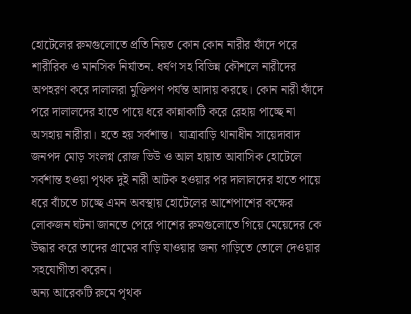হোটেলের রুমগুলোতে প্রতি নিয়ত কোন কোন নারীর ফাঁদে পরে শারীরিক ও মানসিক নির্যাতন. ধর্ষণ সহ বিভিন্ন কৌশলে নারীদের অপহরণ করে দালালরা মুক্তিপণ পর্যন্ত আদায় করছে। কোন নারী ফাঁদে পরে দালালদের হাতে পায়ে ধরে কান্নাকাটি করে রেহায় পাচ্ছে না অসহায় নারীরা। হতে হয় সর্বশান্ত।  যাত্রাবাড়ি থানাধীন সায়েদাবাদ জনপদ মোড় সংলগ্ন রোজ ভিউ ও আল হায়াত আবাসিক হোটেলে সর্বশান্ত হওয়া পৃথক দুই নারী আটক হওয়ার পর দালালদের হাতে পায়ে ধরে বাঁচতে চাচ্ছে এমন অবস্থায় হোটেলের আশেপাশের কক্ষের লোকজন ঘটনা জানতে পেরে পাশের রুমগুলোতে গিয়ে মেয়েদের কে উদ্ধার করে তাদের গ্রামের বাড়ি যাওয়ার জন্য গাড়িতে তোলে দেওয়ার সহযোগীতা করেন।
অন্য আরেকটি রুমে পৃথক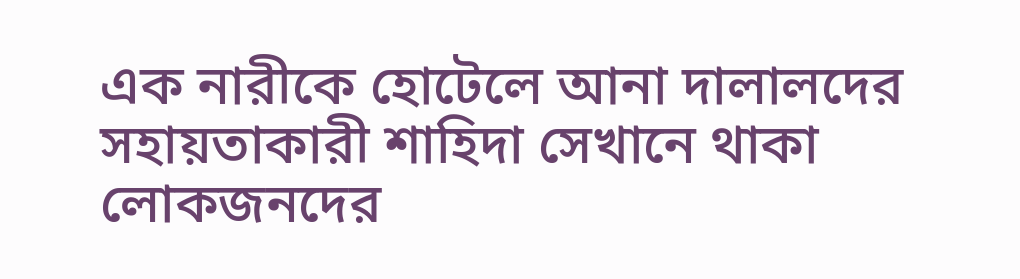এক নারীকে হোটেলে আনা দালালদের সহায়তাকারী শাহিদা সেখানে থাকা লোকজনদের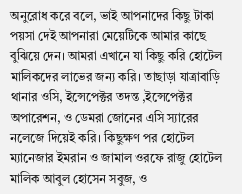অনুরোধ করে বলে, ভাই আপনাদের কিছু টাকা পয়সা দেই আপনারা মেয়েটিকে আমার কাছে বুঝিয়ে দেন। আমরা এখানে যা কিছু করি হোটেল মালিকদের লাভের জন্য করি। তাছাড়া যাত্রাবাড়ি থানার ওসি, ইন্সেপেক্টর তদন্ত ,ইন্সেপেক্টর অপারেশন, ও ডেমরা জোনের এসি স্যারের নলেজে দিয়েই করি। কিছুক্ষণ পর হোটেল ম্যানেজার ইমরান ও জামাল ওরফে রাজু হোটেল মালিক আবুল হোসেন সবুজ, ও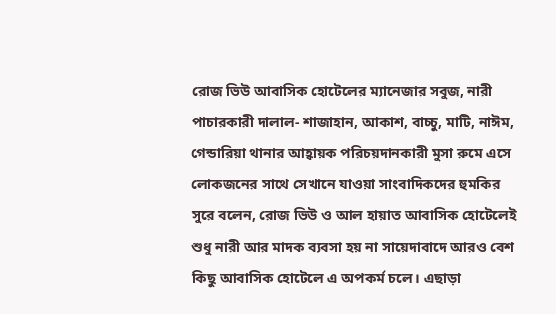রোজ ভিউ আবাসিক হোটেলের ম্যানেজার সবুজ, নারী পাচারকারী দালাল- শাজাহান, আকাশ, বাচ্চু, মাটি, নাঈম, গেন্ডারিয়া থানার আহ্বায়ক পরিচয়দানকারী মুসা রুমে এসে
লোকজনের সাথে সেখানে যাওয়া সাংবাদিকদের হুমকির সুরে বলেন, রোজ ভিউ ও আল হায়াত আবাসিক হোটেলেই শুধু নারী আর মাদক ব্যবসা হয় না সায়েদাবাদে আরও বেশ কিছু আবাসিক হোটেলে এ অপকর্ম চলে। এছাড়া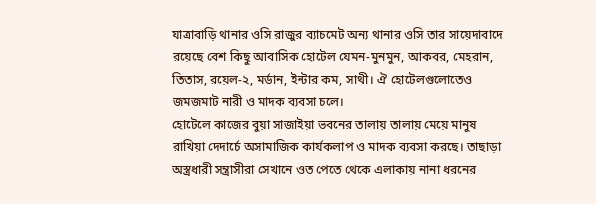যাত্রাবাড়ি থানার ওসি রাজুর ব্যাচমেট অন্য থানার ওসি তার সায়েদাবাদে রয়েছে বেশ কিছু আবাসিক হোটেল যেমন-মুনমুন, আকবর, মেহরান, তিতাস, রয়েল-২, মর্ডান, ইন্টার কম, সাথী। ঐ হোটেলগুলোতেও জমজমাট নারী ও মাদক ব্যবসা চলে।
হোটেলে কাজের বুয়া সাজাইয়া ভবনের তালায় তালায় মেয়ে মানুষ রাখিয়া দেদার্চে অসামাজিক কার্যকলাপ ও মাদক ব্যবসা করছে। তাছাড়া অস্ত্রধারী সন্ত্রাসীরা সেখানে ওত পেতে থেকে এলাকায় নানা ধরনের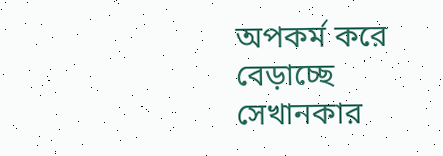অপকর্ম করে বেড়াচ্ছে সেখানকার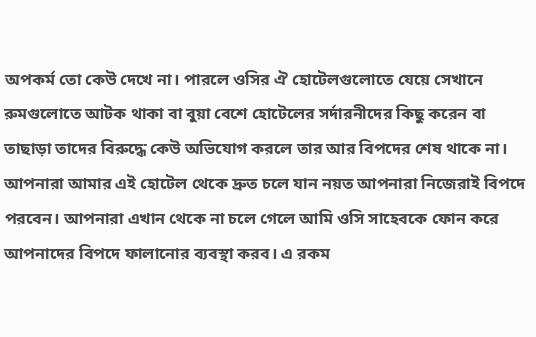অপকর্ম তো কেউ দেখে না। পারলে ওসির ঐ হোটেলগুলোতে যেয়ে সেখানে রুমগুলোতে আটক থাকা বা বুয়া বেশে হোটেলের সর্দারনীদের কিছু করেন বা তাছাড়া তাদের বিরুদ্ধে কেউ অভিযোগ করলে তার আর বিপদের শেষ থাকে না। আপনারা আমার এই হোটেল থেকে দ্রুত চলে যান নয়ত আপনারা নিজেরাই বিপদে পরবেন। আপনারা এখান থেকে না চলে গেলে আমি ওসি সাহেবকে ফোন করে আপনাদের বিপদে ফালানোর ব্যবস্থা করব। এ রকম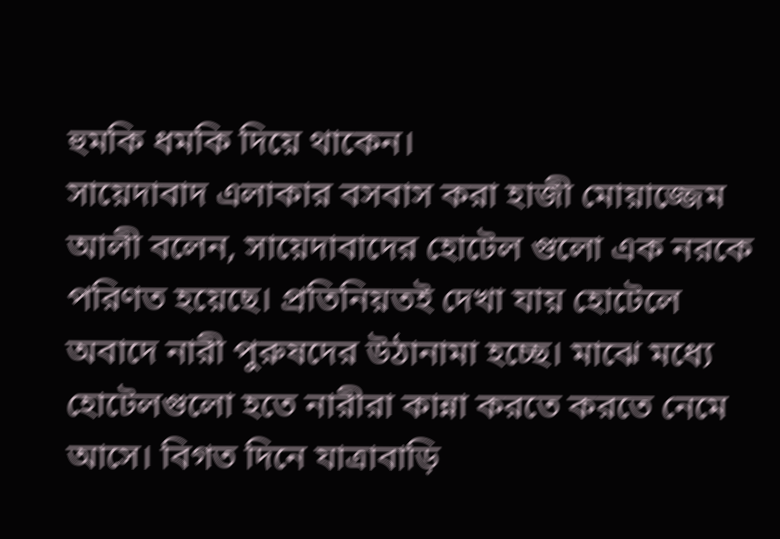হুমকি ধমকি দিয়ে থাকেন।
সায়েদাবাদ এলাকার বসবাস করা হাজী মোয়াজ্জেম আলী বলেন, সায়েদাবাদের হোটেল গুলো এক নরকে পরিণত হয়েছে। প্রতিনিয়তই দেখা যায় হোটেলে অবাদে নারী পুরুষদের উঠানামা হচ্ছে। মাঝে মধ্যে হোটেলগুলো হতে নারীরা কান্না করতে করতে নেমে আসে। বিগত দিনে যাত্রাবাড়ি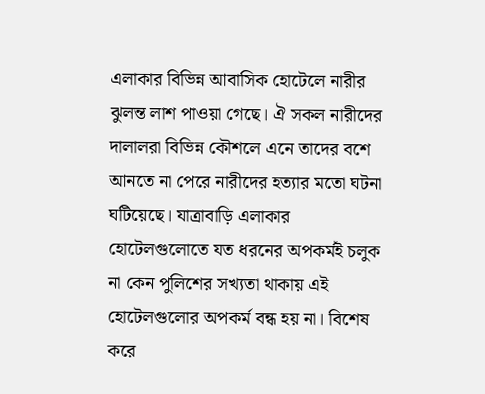এলাকার বিভিন্ন আবাসিক হোটেলে নারীর ঝুলন্ত লাশ পাওয়া গেছে। ঐ সকল নারীদের দালালরা বিভিন্ন কৌশলে এনে তাদের বশে আনতে না পেরে নারীদের হত্যার মতো ঘটনা ঘটিয়েছে। যাত্রাবাড়ি এলাকার হোটেলগুলোতে যত ধরনের অপকর্মই চলুক না কেন পুলিশের সখ্যতা থাকায় এই হোটেলগুলোর অপকর্ম বন্ধ হয় না। বিশেষ করে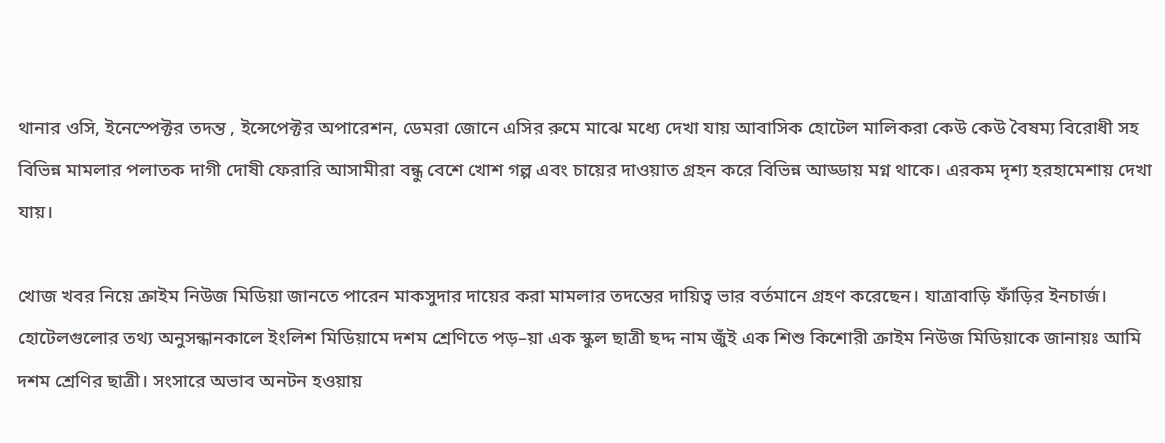থানার ওসি, ইনেস্পেক্টর তদন্ত , ইন্সেপেক্টর অপারেশন, ডেমরা জোনে এসির রুমে মাঝে মধ্যে দেখা যায় আবাসিক হোটেল মালিকরা কেউ কেউ বৈষম্য বিরোধী সহ বিভিন্ন মামলার পলাতক দাগী দোষী ফেরারি আসামীরা বন্ধু বেশে খোশ গল্প এবং চায়ের দাওয়াত গ্রহন করে বিভিন্ন আড্ডায় মগ্ন থাকে। এরকম দৃশ্য হরহামেশায় দেখা যায়।

খোজ খবর নিয়ে ক্রাইম নিউজ মিডিয়া জানতে পারেন মাকসুদার দায়ের করা মামলার তদন্তের দায়িত্ব ভার বর্তমানে গ্রহণ করেছেন। যাত্রাবাড়ি ফাঁড়ির ইনচার্জ। হোটেলগুলোর তথ্য অনুসন্ধানকালে ইংলিশ মিডিয়ামে দশম শ্রেণিতে পড়–য়া এক স্কুল ছাত্রী ছদ্দ নাম জুঁই এক শিশু কিশোরী ক্রাইম নিউজ মিডিয়াকে জানায়ঃ আমি দশম শ্রেণির ছাত্রী। সংসারে অভাব অনটন হওয়ায়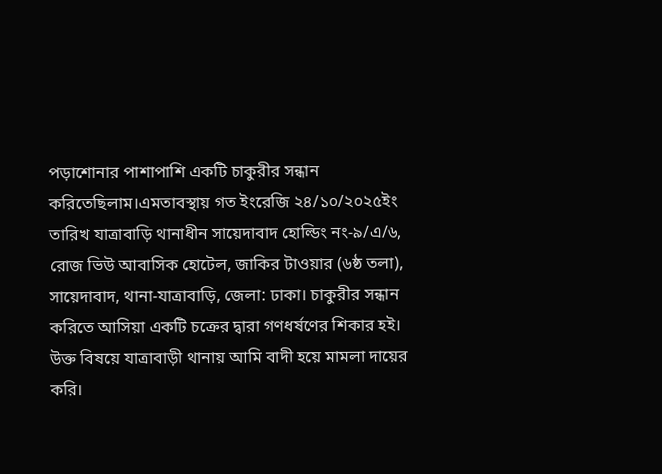পড়াশোনার পাশাপাশি একটি চাকুরীর সন্ধান করিতেছিলাম।এমতাবস্থায় গত ইংরেজি ২৪/১০/২০২৫ইং তারিখ যাত্রাবাড়ি থানাধীন সায়েদাবাদ হোল্ডিং নং-৯/এ/৬, রোজ ভিউ আবাসিক হোটেল, জাকির টাওয়ার (৬ষ্ঠ তলা), সায়েদাবাদ, থানা-যাত্রাবাড়ি, জেলা: ঢাকা। চাকুরীর সন্ধান করিতে আসিয়া একটি চক্রের দ্বারা গণধর্ষণের শিকার হই।
উক্ত বিষয়ে যাত্রাবাড়ী থানায় আমি বাদী হয়ে মামলা দায়ের করি।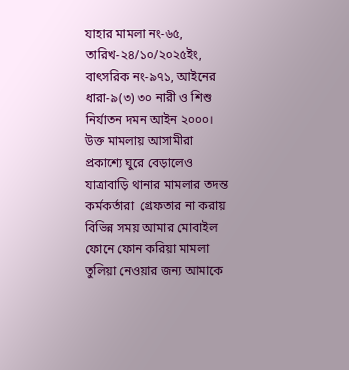যাহার মামলা নং-৬৫, তারিখ-২৪/১০/২০২৫ইং, বাৎসরিক নং-৯৭১, আইনের ধারা-৯(৩) ৩০ নারী ও শিশু নির্যাতন দমন আইন ২০০০। উক্ত মামলায় আসামীরা প্রকাশ্যে ঘুরে বেড়ালেও যাত্রাবাড়ি থানার মামলার তদন্ত কর্মকর্তারা  গ্রেফতার না করায় বিভিন্ন সময় আমার মোবাইল ফোনে ফোন করিয়া মামলা তুলিয়া নেওয়ার জন্য আমাকে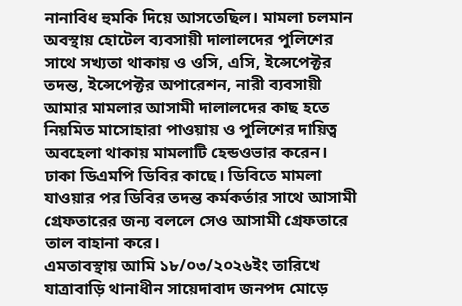নানাবিধ হুমকি দিয়ে আসতেছিল। মামলা চলমান অবস্থায় হোটেল ব্যবসায়ী দালালদের পুলিশের সাথে সখ্যতা থাকায় ও ওসি, এসি, ইন্সেপেক্টর তদন্ত, ইন্সেপেক্টর অপারেশন, নারী ব্যবসায়ী আমার মামলার আসামী দালালদের কাছ হতে নিয়মিত মাসোহারা পাওয়ায় ও পুলিশের দায়িত্ব অবহেলা থাকায় মামলাটি হেন্ডওভার করেন। ঢাকা ডিএমপি ডিবির কাছে। ডিবিতে মামলা যাওয়ার পর ডিবির তদন্ত কর্মকর্তার সাথে আসামী গ্রেফতারের জন্য বললে সেও আসামী গ্রেফতারে তাল বাহানা করে।
এমতাবস্থায় আমি ১৮/০৩/২০২৬ইং তারিখে যাত্রাবাড়ি থানাধীন সায়েদাবাদ জনপদ মোড়ে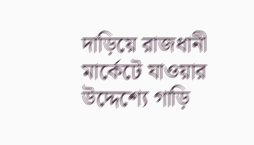দাড়িয়ে রাজধানী মার্কেটে যাওয়ার উদ্দেশ্যে গাড়ি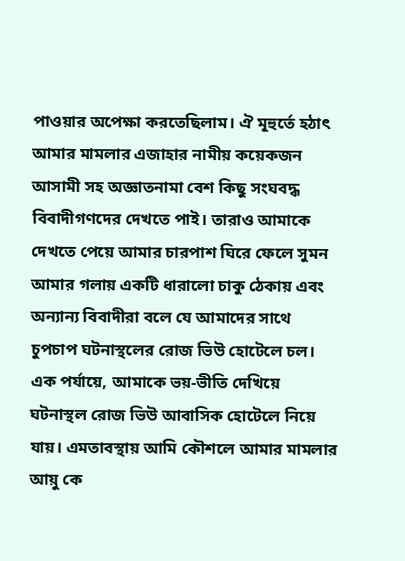পাওয়ার অপেক্ষা করতেছিলাম। ঐ মূহুর্তে হঠাৎ আমার মামলার এজাহার নামীয় কয়েকজন আসামী সহ অজ্ঞাতনামা বেশ কিছু সংঘবদ্ধ বিবাদীগণদের দেখতে পাই। তারাও আমাকে দেখতে পেয়ে আমার চারপাশ ঘিরে ফেলে সুমন আমার গলায় একটি ধারালো চাকু ঠেকায় এবং অন্যান্য বিবাদীরা বলে যে আমাদের সাথে চুপচাপ ঘটনাস্থলের রোজ ভিউ হোটেলে চল। এক পর্যায়ে, আমাকে ভয়-ভীতি দেখিয়ে ঘটনাস্থল রোজ ভিউ আবাসিক হোটেলে নিয়ে যায়। এমতাবস্থায় আমি কৌশলে আমার মামলার আয়ু কে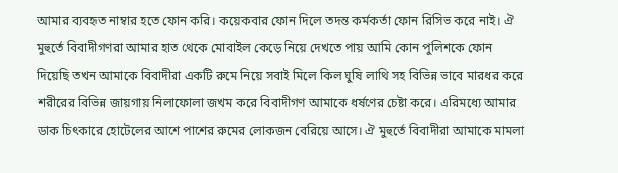আমার ব্যবহৃত নাম্বার হতে ফোন করি। কয়েকবার ফোন দিলে তদন্ত কর্মকর্তা ফোন রিসিভ করে নাই। ঐ মুহুর্তে বিবাদীগণরা আমার হাত থেকে মোবাইল কেড়ে নিয়ে দেখতে পায় আমি কোন পুলিশকে ফোন দিয়েছি তখন আমাকে বিবাদীরা একটি রুমে নিয়ে সবাই মিলে কিল ঘুষি লাথি সহ বিভিন্ন ভাবে মারধর করে শরীরের বিভিন্ন জায়গায় নিলাফোলা জখম করে বিবাদীগণ আমাকে ধর্ষণের চেষ্টা করে। এরিমধ্যে আমার ডাক চিৎকারে হোটেলের আশে পাশের রুমের লোকজন বেরিয়ে আসে। ঐ মুহুর্তে বিবাদীরা আমাকে মামলা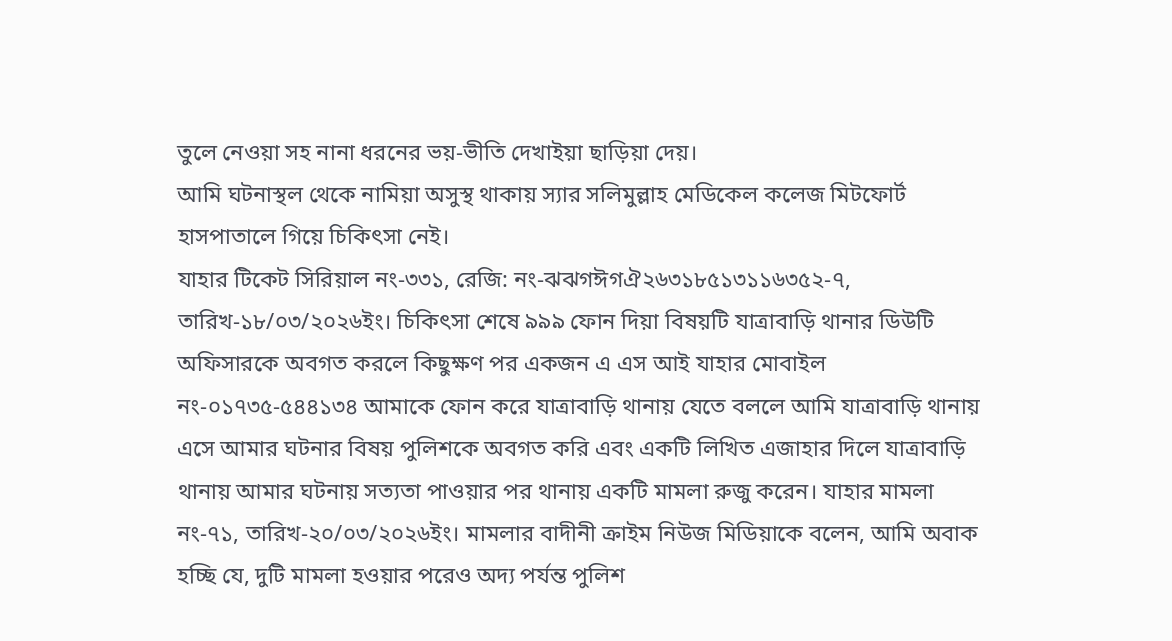তুলে নেওয়া সহ নানা ধরনের ভয়-ভীতি দেখাইয়া ছাড়িয়া দেয়।
আমি ঘটনাস্থল থেকে নামিয়া অসুস্থ থাকায় স্যার সলিমুল্লাহ মেডিকেল কলেজ মিটফোর্ট হাসপাতালে গিয়ে চিকিৎসা নেই।
যাহার টিকেট সিরিয়াল নং-৩৩১, রেজি: নং-ঝঝগঈগঐ২৬৩১৮৫১৩১১৬৩৫২-৭, তারিখ-১৮/০৩/২০২৬ইং। চিকিৎসা শেষে ৯৯৯ ফোন দিয়া বিষয়টি যাত্রাবাড়ি থানার ডিউটি অফিসারকে অবগত করলে কিছুক্ষণ পর একজন এ এস আই যাহার মোবাইল নং-০১৭৩৫-৫৪৪১৩৪ আমাকে ফোন করে যাত্রাবাড়ি থানায় যেতে বললে আমি যাত্রাবাড়ি থানায় এসে আমার ঘটনার বিষয় পুলিশকে অবগত করি এবং একটি লিখিত এজাহার দিলে যাত্রাবাড়ি থানায় আমার ঘটনায় সত্যতা পাওয়ার পর থানায় একটি মামলা রুজু করেন। যাহার মামলা নং-৭১, তারিখ-২০/০৩/২০২৬ইং। মামলার বাদীনী ক্রাইম নিউজ মিডিয়াকে বলেন, আমি অবাক হচ্ছি যে, দুটি মামলা হওয়ার পরেও অদ্য পর্যন্ত পুলিশ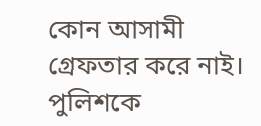কোন আসামী গ্রেফতার করে নাই। পুলিশকে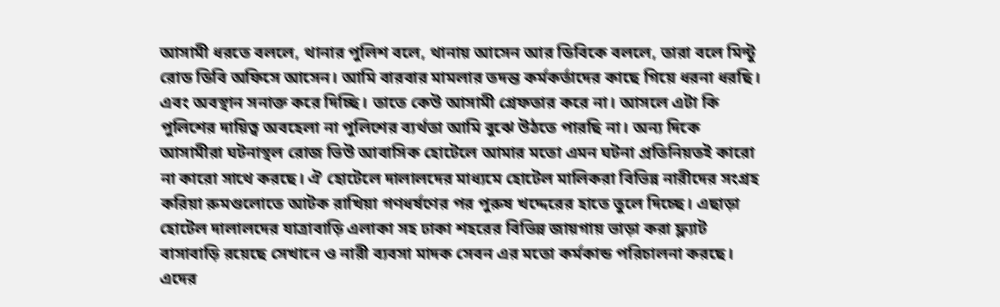আসামী ধরতে বললে, থানার পুলিশ বলে, থানায় আসেন আর ডিবিকে বললে, তারা বলে মিন্টু রোড ডিবি অফিসে আসেন। আমি বারবার মামলার তদন্ত কর্মকর্তাদের কাছে গিয়ে ধরনা ধরছি। এবং অবস্থান সনাক্ত করে দিচ্ছি। তাতে কেউ আসামী গ্রেফতার করে না। আসলে এটা কি পুলিশের দায়িত্ব অবহেলা না পুলিশের ব্যর্থতা আমি বুঝে উঠতে পারছি না। অন্য দিকে আসামীরা ঘটনাস্থল রোজ ভিউ আবাসিক হোটেলে আমার মতো এমন ঘটনা প্রতিনিয়তই কারো না কারো সাথে করছে। ঐ হোটেলে দালালদের মাধ্যমে হোটেল মালিকরা বিভিন্ন নারীদের সংগ্রহ করিয়া রুমগুলোতে আটক রাখিয়া গণধর্ষণের পর পুরুষ খদ্দেরের হাতে তুলে দিচ্ছে। এছাড়া হোটেল দালালদের যাত্রাবাড়ি এলাকা সহ ঢাকা শহরের বিভিন্ন জায়গায় ভাড়া করা ফ্ল্যাট বাসাবাড়ি রয়েছে সেখানে ও নারী ব্যবসা মাদক সেবন এর মতো কর্মকান্ড পরিচালনা করছে। এদের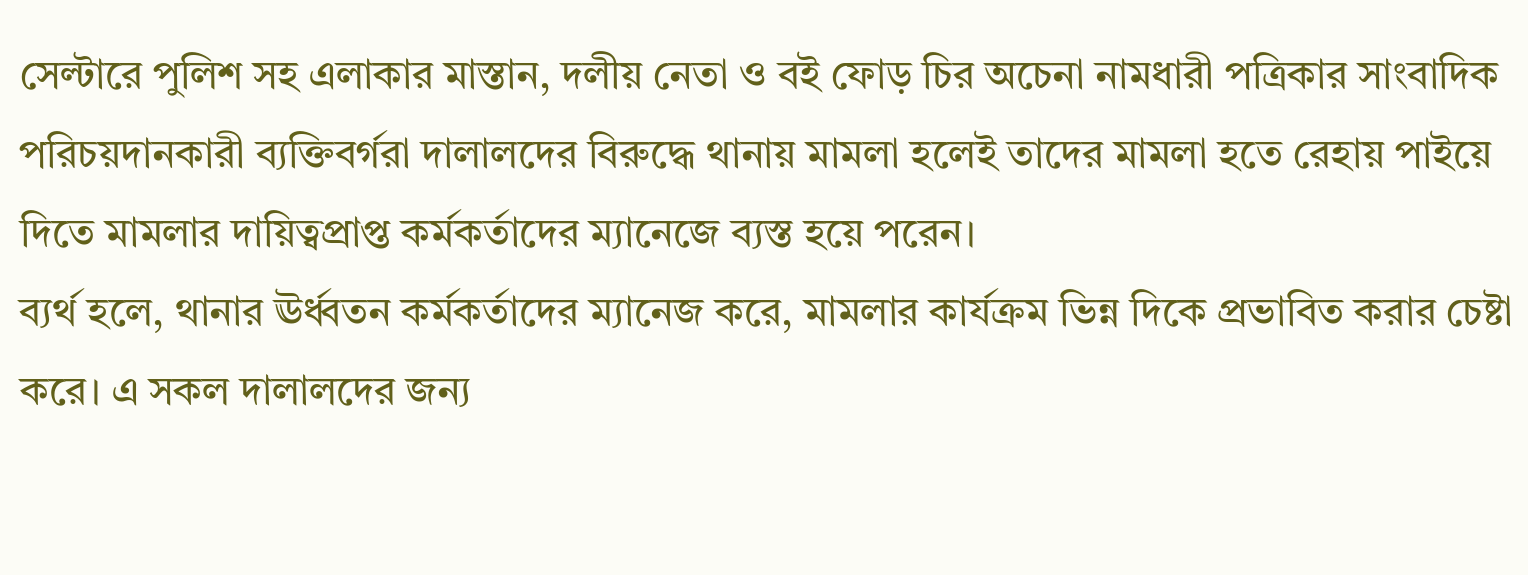সেল্টারে পুলিশ সহ এলাকার মাস্তান, দলীয় নেতা ও বই ফোড় চির অচেনা নামধারী পত্রিকার সাংবাদিক পরিচয়দানকারী ব্যক্তিবর্গরা দালালদের বিরুদ্ধে থানায় মামলা হলেই তাদের মামলা হতে রেহায় পাইয়ে দিতে মামলার দায়িত্বপ্রাপ্ত কর্মকর্তাদের ম্যানেজে ব্যস্ত হয়ে পরেন।
ব্যর্থ হলে, থানার ঊর্ধ্বতন কর্মকর্তাদের ম্যানেজ করে, মামলার কার্যক্রম ভিন্ন দিকে প্রভাবিত করার চেষ্টা করে। এ সকল দালালদের জন্য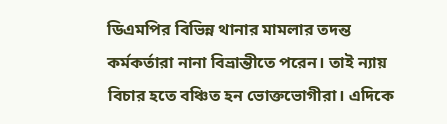ডিএমপির বিভিন্ন থানার মামলার তদন্ত কর্মকর্তারা নানা বিভ্রান্তীতে পরেন। তাই ন্যায় বিচার হতে বঞ্চিত হন ভোক্তভোগীরা। এদিকে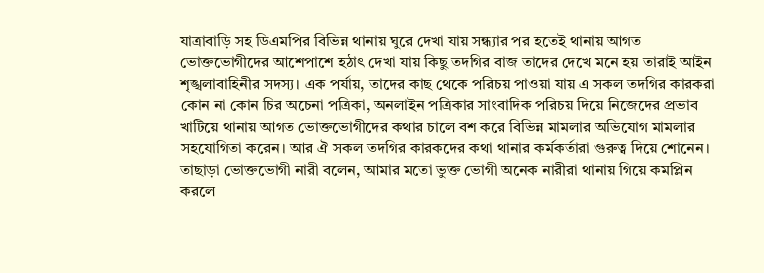যাত্রাবাড়ি সহ ডিএমপির বিভিন্ন থানায় ঘুরে দেখা যায় সন্ধ্যার পর হতেই থানায় আগত ভোক্তভোগীদের আশেপাশে হঠাৎ দেখা যায় কিছু তদগির বাজ তাদের দেখে মনে হয় তারাই আইন শৃঙ্খলাবাহিনীর সদস্য। এক পর্যায়, তাদের কাছ থেকে পরিচয় পাওয়া যায় এ সকল তদগির কারকরা কোন না কোন চির অচেনা পত্রিকা, অনলাইন পত্রিকার সাংবাদিক পরিচয় দিয়ে নিজেদের প্রভাব খাটিয়ে থানায় আগত ভোক্তভোগীদের কথার চালে বশ করে বিভিন্ন মামলার অভিযোগ মামলার সহযোগিতা করেন। আর ঐ সকল তদগির কারকদের কথা থানার কর্মকর্তারা গুরুত্ব দিয়ে শোনেন।
তাছাড়া ভোক্তভোগী নারী বলেন, আমার মতো ভুক্ত ভোগী অনেক নারীরা থানায় গিয়ে কমপ্লিন করলে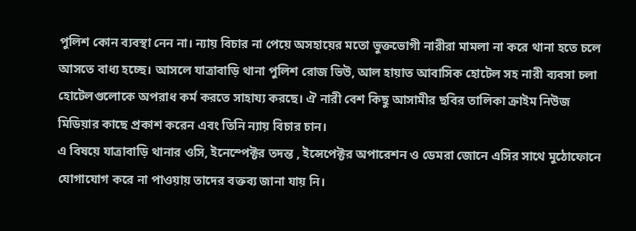পুলিশ কোন ব্যবস্থা নেন না। ন্যায় বিচার না পেয়ে অসহায়ের মতো ভুক্তভোগী নারীরা মামলা না করে থানা হতে চলে আসতে বাধ্য হচ্ছে। আসলে যাত্রাবাড়ি থানা পুলিশ রোজ ভিউ, আল হায়াত আবাসিক হোটেল সহ নারী ব্যবসা চলা হোটেলগুলোকে অপরাধ কর্ম করতে সাহায্য করছে। ঐ নারী বেশ কিছু আসামীর ছবির তালিকা ক্রাইম নিউজ মিডিয়ার কাছে প্রকাশ করেন এবং তিনি ন্যায় বিচার চান।
এ বিষয়ে যাত্রাবাড়ি থানার ওসি, ইনেস্পেক্টর তদন্ত , ইন্সেপেক্টর অপারেশন ও ডেমরা জোনে এসির সাথে মুঠোফোনে যোগাযোগ করে না পাওয়ায় তাদের বক্তব্য জানা যায় নি।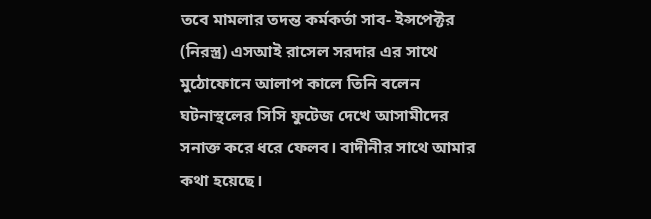তবে মামলার তদন্ত কর্মকর্তা সাব- ইন্সপেক্টর (নিরস্ত্র) এসআই রাসেল সরদার এর সাথে মুঠোফোনে আলাপ কালে তিনি বলেন ঘটনাস্থলের সিসি ফুটেজ দেখে আসামীদের সনাক্ত করে ধরে ফেলব। বাদীনীর সাথে আমার কথা হয়েছে।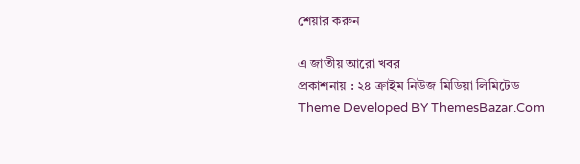শেয়ার করুন

এ জাতীয় আরো খবর
প্রকাশনায় : ২৪ ক্রাইম নিউজ মিডিয়া লিমিটেড
Theme Developed BY ThemesBazar.Com